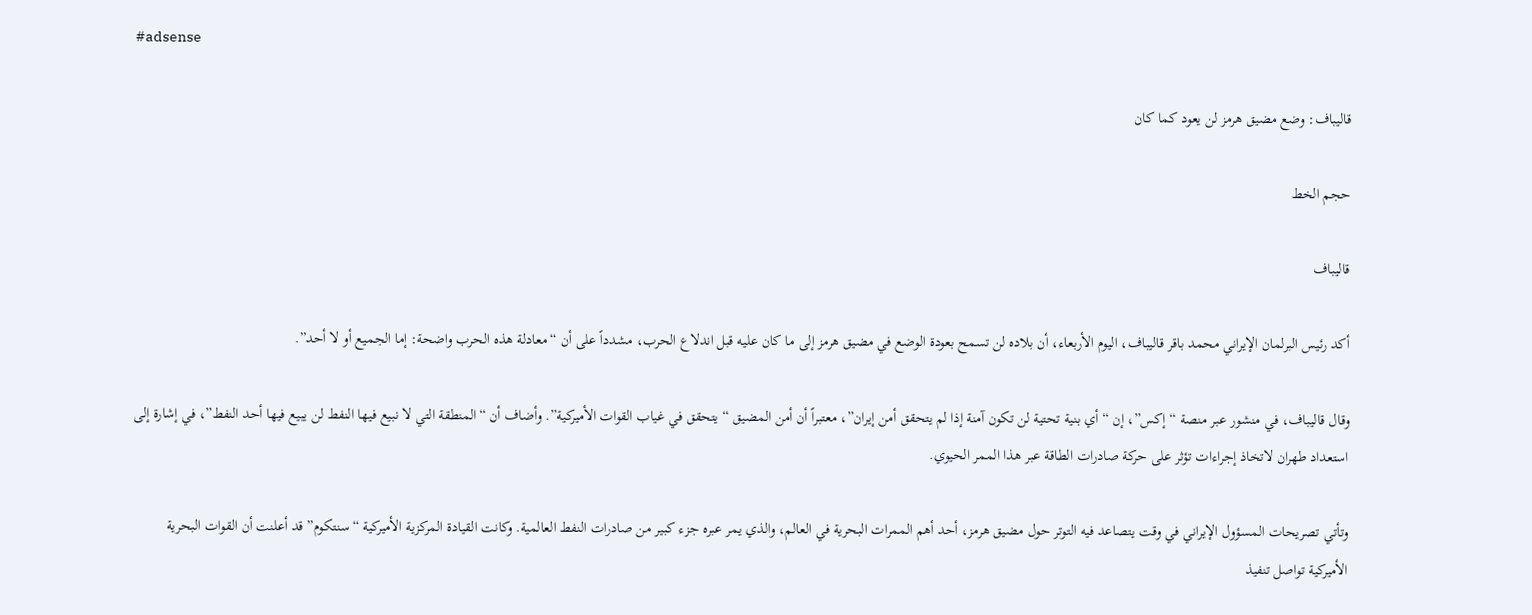#adsense

قاليباف: وضع مضيق هرمز لن يعود كما كان

حجم الخط

قاليباف

أكد رئيس البرلمان الإيراني محمد باقر قاليباف، اليوم الأربعاء، أن بلاده لن تسمح بعودة الوضع في مضيق هرمز إلى ما كان عليه قبل اندلاع الحرب، مشدداً على أن “معادلة هذه الحرب واضحة: إما الجميع أو لا أحد”.

وقال قاليباف، في منشور عبر منصة “إكس”، إن “أي بنية تحتية لن تكون آمنة إذا لم يتحقق أمن إيران”، معتبراً أن أمن المضيق “يتحقق في غياب القوات الأميركية”. وأضاف أن “المنطقة التي لا نبيع فيها النفط لن يبيع فيها أحد النفط”، في إشارة إلى استعداد طهران لاتخاذ إجراءات تؤثر على حركة صادرات الطاقة عبر هذا الممر الحيوي.

وتأتي تصريحات المسؤول الإيراني في وقت يتصاعد فيه التوتر حول مضيق هرمز، أحد أهم الممرات البحرية في العالم، والذي يمر عبره جزء كبير من صادرات النفط العالمية. وكانت القيادة المركزية الأميركية “سنتكوم” قد أعلنت أن القوات البحرية الأميركية تواصل تنفيذ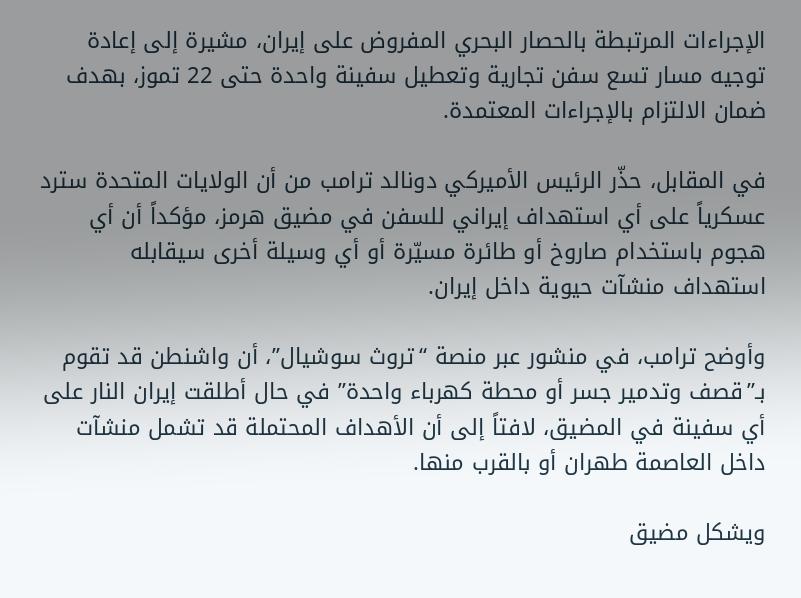الإجراءات المرتبطة بالحصار البحري المفروض على إيران، مشيرة إلى إعادة توجيه مسار تسع سفن تجارية وتعطيل سفينة واحدة حتى 22 تموز، بهدف ضمان الالتزام بالإجراءات المعتمدة.

في المقابل، حذّر الرئيس الأميركي دونالد ترامب من أن الولايات المتحدة سترد عسكرياً على أي استهداف إيراني للسفن في مضيق هرمز، مؤكداً أن أي هجوم باستخدام صاروخ أو طائرة مسيّرة أو أي وسيلة أخرى سيقابله استهداف منشآت حيوية داخل إيران.

وأوضح ترامب، في منشور عبر منصة “تروث سوشيال”، أن واشنطن قد تقوم بـ”قصف وتدمير جسر أو محطة كهرباء واحدة” في حال أطلقت إيران النار على أي سفينة في المضيق، لافتاً إلى أن الأهداف المحتملة قد تشمل منشآت داخل العاصمة طهران أو بالقرب منها.

ويشكل مضيق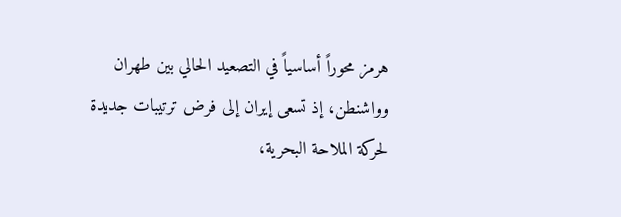هرمز محوراً أساسياً في التصعيد الحالي بين طهران وواشنطن، إذ تسعى إيران إلى فرض ترتيبات جديدة لحركة الملاحة البحرية،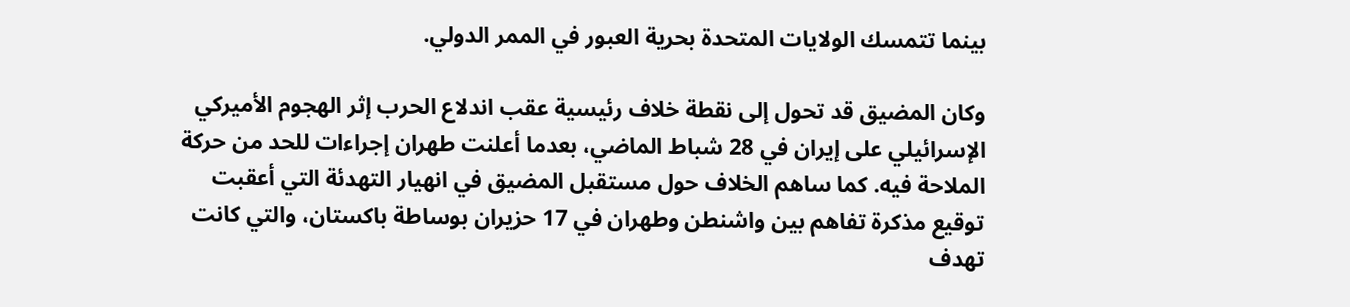بينما تتمسك الولايات المتحدة بحرية العبور في الممر الدولي.

وكان المضيق قد تحول إلى نقطة خلاف رئيسية عقب اندلاع الحرب إثر الهجوم الأميركي الإسرائيلي على إيران في 28 شباط الماضي، بعدما أعلنت طهران إجراءات للحد من حركة الملاحة فيه. كما ساهم الخلاف حول مستقبل المضيق في انهيار التهدئة التي أعقبت توقيع مذكرة تفاهم بين واشنطن وطهران في 17 حزيران بوساطة باكستان، والتي كانت تهدف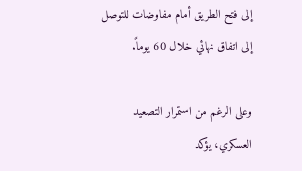إلى فتح الطريق أمام مفاوضات للتوصل إلى اتفاق نهائي خلال 60 يوماً.

وعلى الرغم من استمرار التصعيد العسكري، يؤكد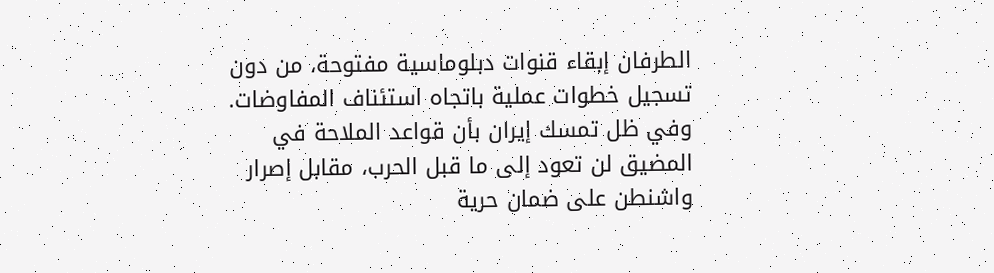الطرفان إبقاء قنوات دبلوماسية مفتوحة، من دون تسجيل خطوات عملية باتجاه استئناف المفاوضات. وفي ظل تمسك إيران بأن قواعد الملاحة في المضيق لن تعود إلى ما قبل الحرب، مقابل إصرار واشنطن على ضمان حرية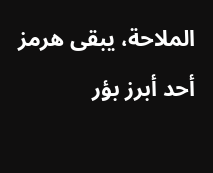الملاحة، يبقى هرمز أحد أبرز بؤر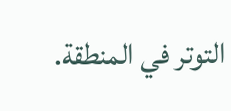التوتر في المنطقة.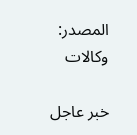المصدر:
وكالات

خبر عاجل